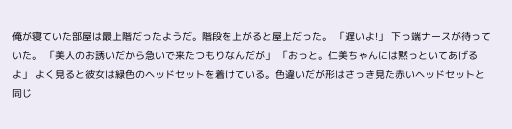俺が寝ていた部屋は最上階だったようだ。階段を上がると屋上だった。 「遅いよ!」 下っ端ナースが待っていた。 「美人のお誘いだから急いで来たつもりなんだが」 「おっと。仁美ちゃんには黙っといてあげるよ」 よく見ると彼女は緑色のヘッドセットを着けている。色違いだが形はさっき見た赤いヘッドセットと同じ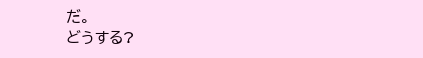だ。
どうする?